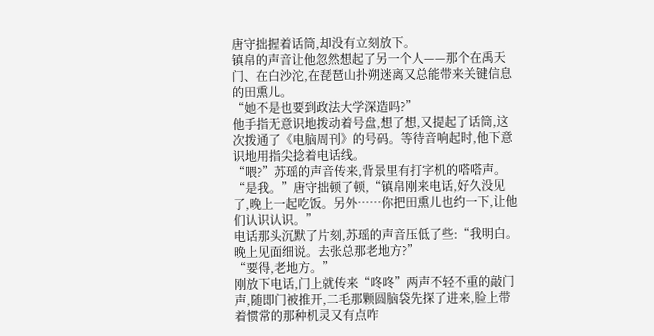唐守拙握着话筒,却没有立刻放下。
镇帛的声音让他忽然想起了另一个人——那个在禹天门、在白沙沱,在琵琶山扑朔迷离又总能带来关键信息的田熏儿。
“她不是也要到政法大学深造吗?”
他手指无意识地拨动着号盘,想了想,又提起了话筒,这次拨通了《电脑周刊》的号码。等待音响起时,他下意识地用指尖捻着电话线。
“喂?”苏瑶的声音传来,背景里有打字机的嗒嗒声。
“是我。”唐守拙顿了顿,“镇帛刚来电话,好久没见了,晚上一起吃饭。另外……你把田熏儿也约一下,让他们认识认识。”
电话那头沉默了片刻,苏瑶的声音压低了些:“我明白。晚上见面细说。去张总那老地方?”
“要得,老地方。”
刚放下电话,门上就传来“咚咚”两声不轻不重的敲门声,随即门被推开,二毛那颗圆脑袋先探了进来,脸上带着惯常的那种机灵又有点咋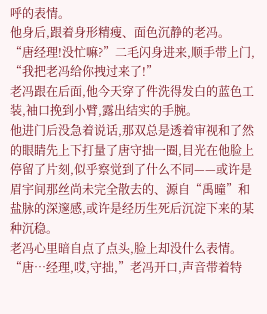呼的表情。
他身后,跟着身形精瘦、面色沉静的老冯。
“唐经理!没忙嘛?”二毛闪身进来,顺手带上门,
“我把老冯给你拽过来了!”
老冯跟在后面,他今天穿了件洗得发白的蓝色工装,袖口挽到小臂,露出结实的手腕。
他进门后没急着说话,那双总是透着审视和了然的眼睛先上下打量了唐守拙一圈,目光在他脸上停留了片刻,似乎察觉到了什么不同——或许是眉宇间那丝尚未完全散去的、源自“禹曈”和盐脉的深邃感,或许是经历生死后沉淀下来的某种沉稳。
老冯心里暗自点了点头,脸上却没什么表情。
“唐…经理,哎,守拙,”老冯开口,声音带着特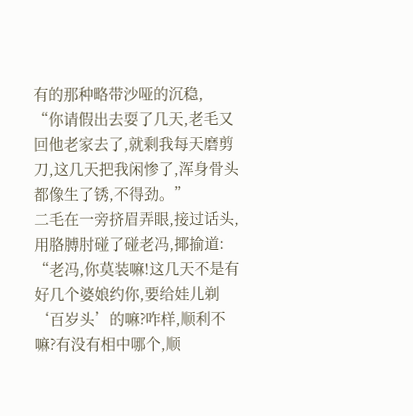有的那种略带沙哑的沉稳,
“你请假出去耍了几天,老毛又回他老家去了,就剩我每天磨剪刀,这几天把我闲惨了,浑身骨头都像生了锈,不得劲。”
二毛在一旁挤眉弄眼,接过话头,用胳膊肘碰了碰老冯,揶揄道:
“老冯,你莫装嘛!这几天不是有好几个婆娘约你,要给娃儿剃‘百岁头’的嘛?咋样,顺利不嘛?有没有相中哪个,顺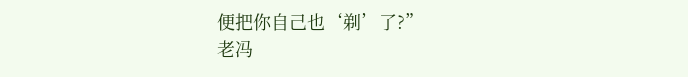便把你自己也‘剃’了?”
老冯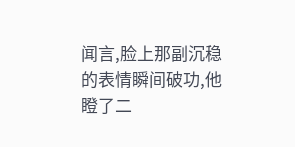闻言,脸上那副沉稳的表情瞬间破功,他瞪了二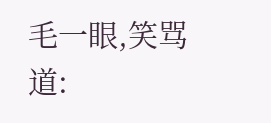毛一眼,笑骂道: